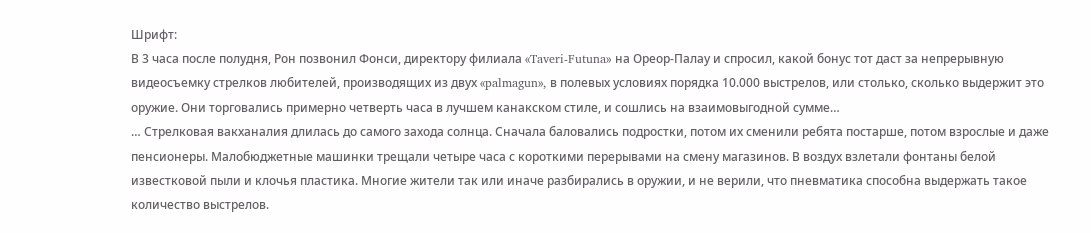Шрифт:
В 3 часа после полудня, Рон позвонил Фонси, директору филиала «Taveri-Futuna» на Ореор-Палау и спросил, какой бонус тот даст за непрерывную видеосъемку стрелков любителей, производящих из двух «palmagun», в полевых условиях порядка 10.000 выстрелов, или столько, сколько выдержит это оружие. Они торговались примерно четверть часа в лучшем канакском стиле, и сошлись на взаимовыгодной сумме…
… Стрелковая вакханалия длилась до самого захода солнца. Сначала баловались подростки, потом их сменили ребята постарше, потом взрослые и даже пенсионеры. Малобюджетные машинки трещали четыре часа с короткими перерывами на смену магазинов. В воздух взлетали фонтаны белой известковой пыли и клочья пластика. Многие жители так или иначе разбирались в оружии, и не верили, что пневматика способна выдержать такое количество выстрелов.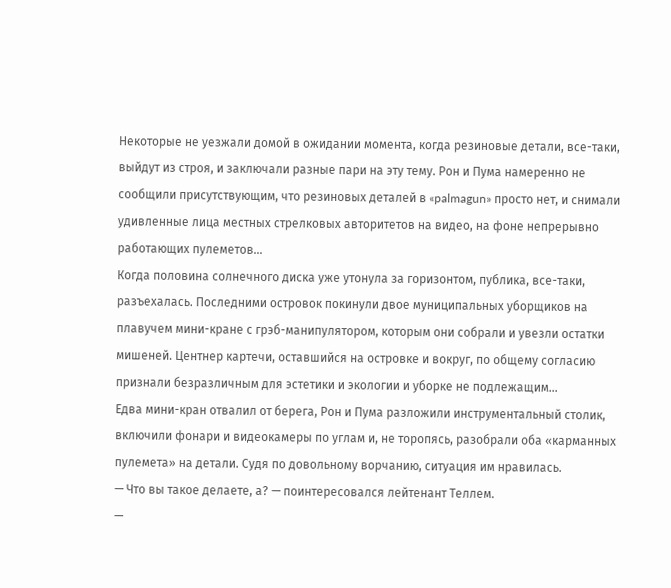Некоторые не уезжали домой в ожидании момента, когда резиновые детали, все-таки, выйдут из строя, и заключали разные пари на эту тему. Рон и Пума намеренно не сообщили присутствующим, что резиновых деталей в «palmagun» просто нет, и снимали удивленные лица местных стрелковых авторитетов на видео, на фоне непрерывно работающих пулеметов…
Когда половина солнечного диска уже утонула за горизонтом, публика, все-таки, разъехалась. Последними островок покинули двое муниципальных уборщиков на плавучем мини-кране с грэб-манипулятором, которым они собрали и увезли остатки мишеней. Центнер картечи, оставшийся на островке и вокруг, по общему согласию признали безразличным для эстетики и экологии и уборке не подлежащим…
Едва мини-кран отвалил от берега, Рон и Пума разложили инструментальный столик, включили фонари и видеокамеры по углам и, не торопясь, разобрали оба «карманных пулемета» на детали. Судя по довольному ворчанию, ситуация им нравилась.
— Что вы такое делаете, а? — поинтересовался лейтенант Теллем.
—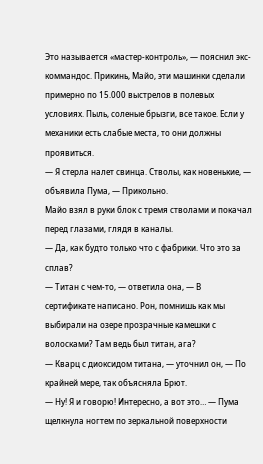Это называется «мастер-контроль», — пояснил экс-коммандос. Прикинь, Майо, эти машинки сделали примерно по 15.000 выстрелов в полевых условиях. Пыль, соленые брызги, все такое. Если у механики есть слабые места, то они должны проявиться.
— Я стерла налет свинца. Стволы, как новенькие, — объявила Пума, — Прикольно.
Майо взял в руки блок с тремя стволами и покачал перед глазами, глядя в каналы.
— Да, как будто только что с фабрики. Что это за сплав?
— Титан с чем-то, — ответила она, — В сертификате написано. Рон, помнишь как мы выбирали на озере прозрачные камешки с волосками? Там ведь был титан, ага?
— Кварц с диоксидом титана, — уточнил он, — По крайней мере, так объясняла Брют.
— Ну! Я и говорю! Интересно, а вот это… — Пума щелкнула ногтем по зеркальной поверхности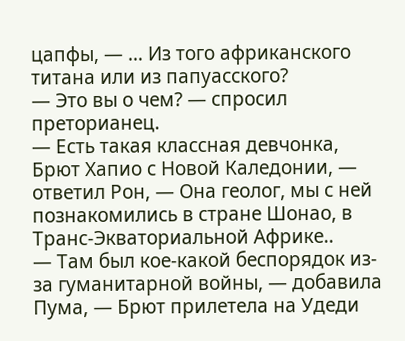цапфы, — … Из того африканского титана или из папуасского?
— Это вы о чем? — спросил преторианец.
— Есть такая классная девчонка, Брют Хапио с Новой Каледонии, — ответил Рон, — Она геолог, мы с ней познакомились в стране Шонао, в Транс-Экваториальной Африке..
— Там был кое-какой беспорядок из-за гуманитарной войны, — добавила Пума, — Брют прилетела на Удеди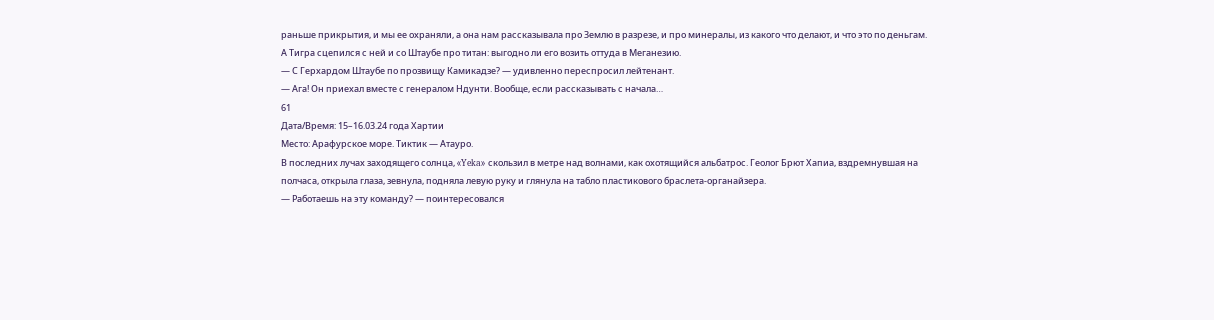раньше прикрытия, и мы ее охраняли, а она нам рассказывала про Землю в разрезе, и про минералы, из какого что делают, и что это по деньгам. А Тигра сцепился с ней и со Штаубе про титан: выгодно ли его возить оттуда в Меганезию.
— С Герхардом Штаубе по прозвищу Камикадзе? — удивленно переспросил лейтенант.
— Ага! Он приехал вместе с генералом Ндунти. Вообще, если рассказывать с начала…
61
Дата/Время: 15–16.03.24 года Хартии
Место: Арафурское море. Тиктик — Атауро.
В последних лучах заходящего солнца, «Yeka» скользил в метре над волнами, как охотящийся альбатрос. Геолог Брют Хапиа, вздремнувшая на полчаса, открыла глаза, зевнула, подняла левую руку и глянула на табло пластикового браслета-органайзера.
— Работаешь на эту команду? — поинтересовался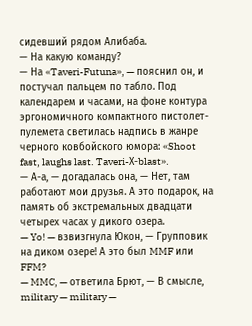сидевший рядом Алибаба.
— На какую команду?
— На «Taveri-Futuna», — пояснил он, и постучал пальцем по табло. Под календарем и часами, на фоне контура эргономичного компактного пистолет-пулемета светилась надпись в жанре черного ковбойского юмора: «Shoot fast, laughs last. Taveri-Х-blast».
— А-а, — догадалась она, — Нет, там работают мои друзья. А это подарок, на память об экстремальных двадцати четырех часах у дикого озера.
— Yo! — взвизгнула Юкон, — Групповик на диком озере! А это был MMF или FFM?
— MMC, — ответила Брют, — В смысле, military — military —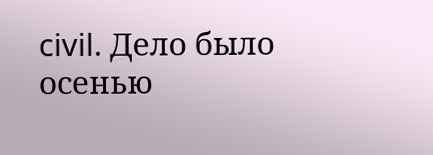civil. Дело было осенью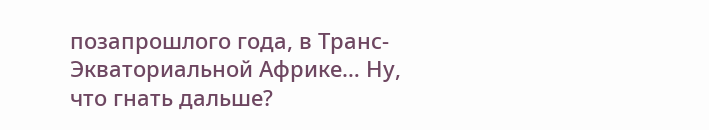позапрошлого года, в Транс-Экваториальной Африке… Ну, что гнать дальше?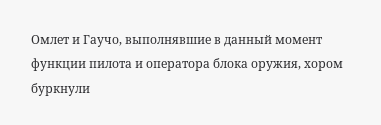Омлет и Гаучо, выполнявшие в данный момент функции пилота и оператора блока оружия, хором буркнули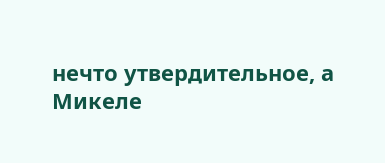нечто утвердительное, а Микеле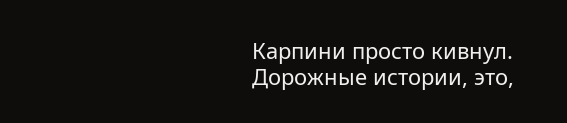Карпини просто кивнул. Дорожные истории, это,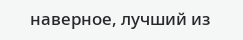наверное, лучший из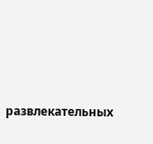развлекательных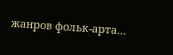жанров фольк-арта…